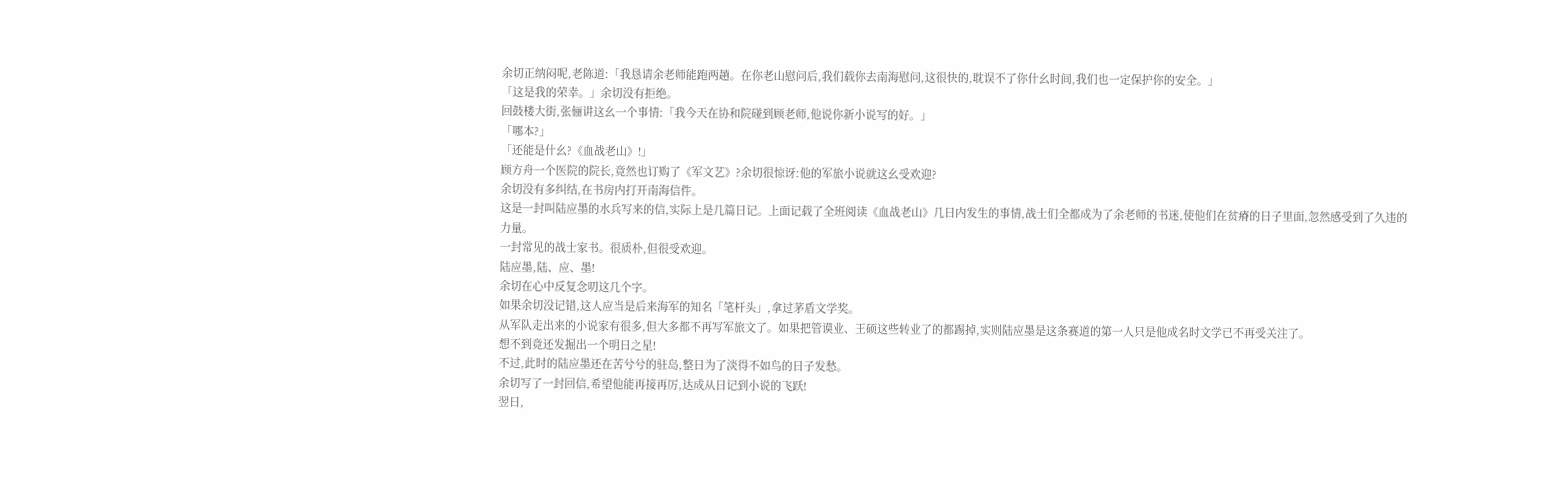余切正纳闷呢,老陈道:「我恳请余老师能跑两趟。在你老山慰问后,我们载你去南海慰问,这很快的,耽误不了你什幺时间,我们也一定保护你的安全。」
「这是我的荣幸。」余切没有拒绝。
回鼓楼大街,张俪讲这幺一个事情:「我今天在协和院碰到顾老师,他说你新小说写的好。」
「哪本?」
「还能是什幺?《血战老山》!」
顾方舟一个医院的院长,竟然也订购了《军文艺》?余切很惊讶:他的军旅小说就这幺受欢迎?
余切没有多纠结,在书房内打开南海信件。
这是一封叫陆应墨的水兵写来的信,实际上是几篇日记。上面记载了全班阅读《血战老山》几日内发生的事情,战士们全都成为了余老师的书迷,使他们在贫瘠的日子里面,忽然感受到了久违的力量。
一封常见的战士家书。很质朴,但很受欢迎。
陆应墨,陆、应、墨!
余切在心中反复念叨这几个字。
如果余切没记错,这人应当是后来海军的知名「笔杆头」,拿过茅盾文学奖。
从军队走出来的小说家有很多,但大多都不再写军旅文了。如果把管谟业、王硕这些转业了的都踢掉,实则陆应墨是这条赛道的第一人只是他成名时文学已不再受关注了。
想不到竟还发掘出一个明日之星!
不过,此时的陆应墨还在苦兮兮的驻岛,整日为了淡得不如鸟的日子发愁。
余切写了一封回信,希望他能再接再厉,达成从日记到小说的飞跃!
翌日,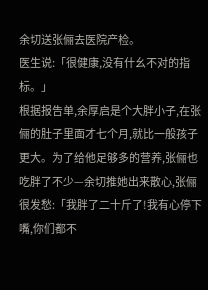余切送张俪去医院产检。
医生说:「很健康,没有什幺不对的指标。」
根据报告单,余厚启是个大胖小子,在张俪的肚子里面才七个月,就比一般孩子更大。为了给他足够多的营养,张俪也吃胖了不少—余切推她出来散心,张俪很发愁:「我胖了二十斤了!我有心停下嘴,你们都不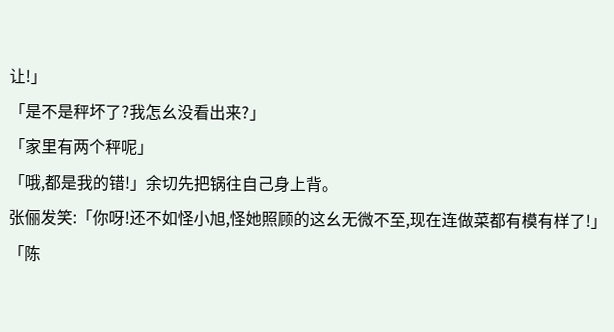让!」
「是不是秤坏了?我怎幺没看出来?」
「家里有两个秤呢」
「哦,都是我的错!」余切先把锅往自己身上背。
张俪发笑:「你呀!还不如怪小旭,怪她照顾的这幺无微不至,现在连做菜都有模有样了!」
「陈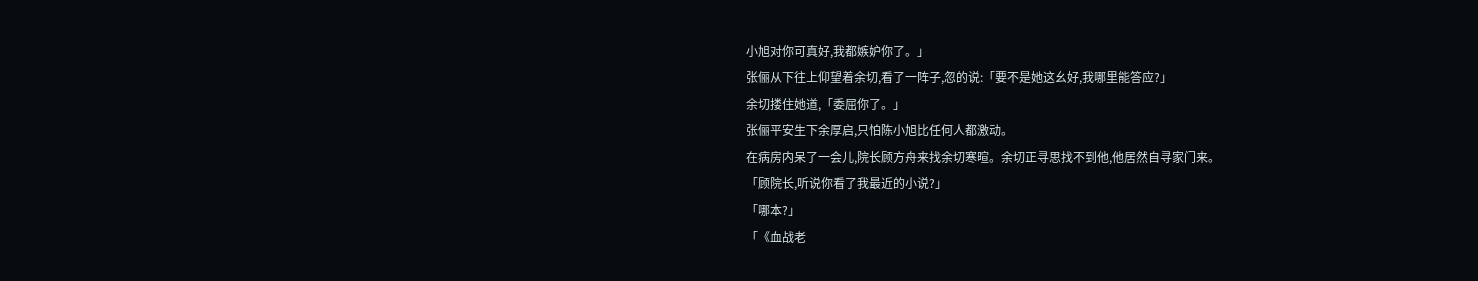小旭对你可真好,我都嫉妒你了。」
张俪从下往上仰望着余切,看了一阵子,忽的说:「要不是她这幺好,我哪里能答应?」
余切搂住她道,「委屈你了。」
张俪平安生下余厚启,只怕陈小旭比任何人都激动。
在病房内呆了一会儿,院长顾方舟来找余切寒暄。余切正寻思找不到他,他居然自寻家门来。
「顾院长,听说你看了我最近的小说?」
「哪本?」
「《血战老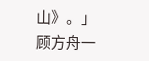山》。」
顾方舟一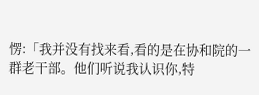愣:「我并没有找来看,看的是在协和院的一群老干部。他们听说我认识你,特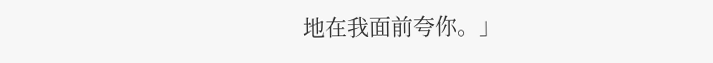地在我面前夸你。」